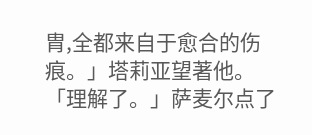胄,全都来自于愈合的伤痕。」塔莉亚望著他。
「理解了。」萨麦尔点了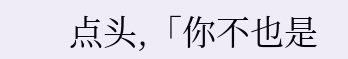点头,「你不也是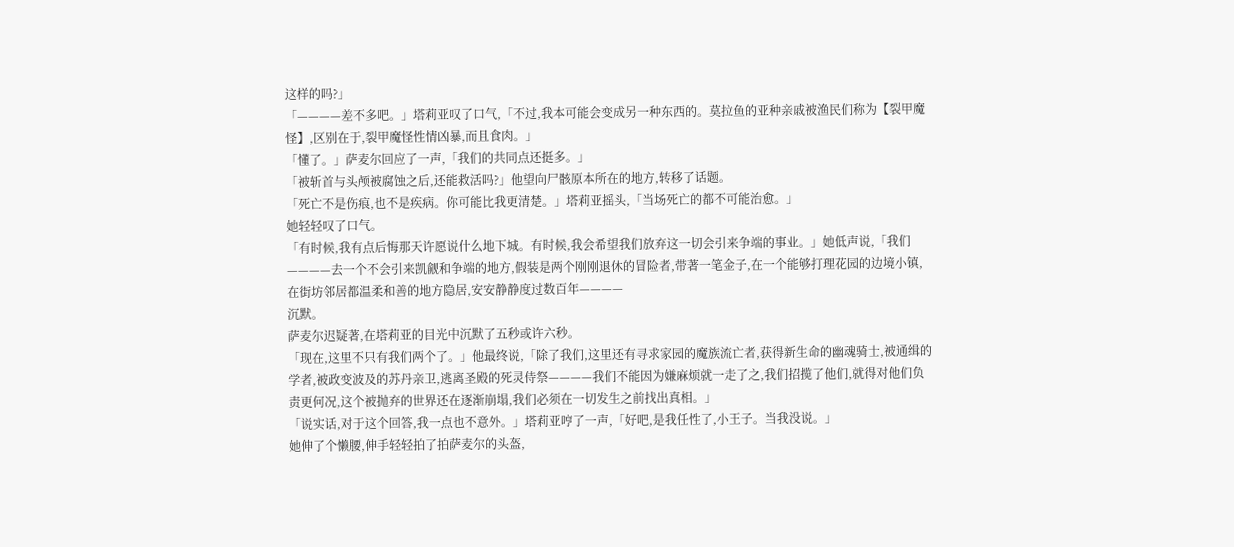这样的吗?」
「————差不多吧。」塔莉亚叹了口气,「不过,我本可能会变成另一种东西的。莫拉鱼的亚种亲戚被渔民们称为【裂甲魔怪】,区别在于,裂甲魔怪性情凶暴,而且食肉。」
「懂了。」萨麦尔回应了一声,「我们的共同点还挺多。」
「被斩首与头颅被腐蚀之后,还能救活吗?」他望向尸骸原本所在的地方,转移了话题。
「死亡不是伤痕,也不是疾病。你可能比我更清楚。」塔莉亚摇头,「当场死亡的都不可能治愈。」
她轻轻叹了口气。
「有时候,我有点后悔那天许愿说什么地下城。有时候,我会希望我们放弃这一切会引来争端的事业。」她低声说,「我们————去一个不会引来凯觎和争端的地方,假装是两个刚刚退休的冒险者,带著一笔金子,在一个能够打理花园的边境小镇,在街坊邻居都温柔和善的地方隐居,安安静静度过数百年————
沉默。
萨麦尔迟疑著,在塔莉亚的目光中沉默了五秒或许六秒。
「现在,这里不只有我们两个了。」他最终说,「除了我们,这里还有寻求家园的魔族流亡者,获得新生命的幽魂骑士,被通缉的学者,被政变波及的苏丹亲卫,逃离圣殿的死灵侍祭————我们不能因为嫌麻烦就一走了之,我们招揽了他们,就得对他们负责更何况,这个被抛弃的世界还在逐渐崩塌,我们必须在一切发生之前找出真相。」
「说实话,对于这个回答,我一点也不意外。」塔莉亚哼了一声,「好吧,是我任性了,小王子。当我没说。」
她伸了个懒腰,伸手轻轻拍了拍萨麦尔的头盔,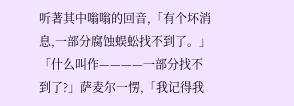听著其中嗡嗡的回音,「有个坏消息,一部分腐蚀蜈蚣找不到了。」
「什么叫作————一部分找不到了?」萨麦尔一愣,「我记得我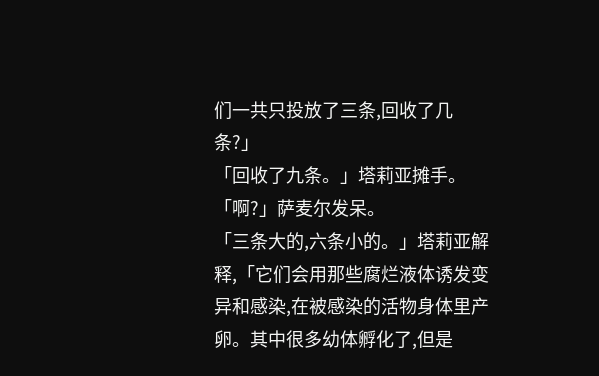们一共只投放了三条,回收了几条?」
「回收了九条。」塔莉亚摊手。
「啊?」萨麦尔发呆。
「三条大的,六条小的。」塔莉亚解释,「它们会用那些腐烂液体诱发变异和感染,在被感染的活物身体里产卵。其中很多幼体孵化了,但是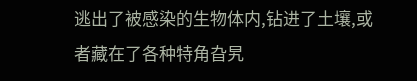逃出了被感染的生物体内,钻进了土壤,或者藏在了各种特角旮旯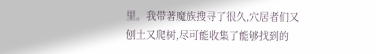里。我带著魔族搜寻了很久,穴居者们又刨土又爬树,尽可能收集了能够找到的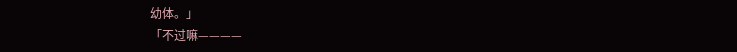幼体。」
「不过嘛————